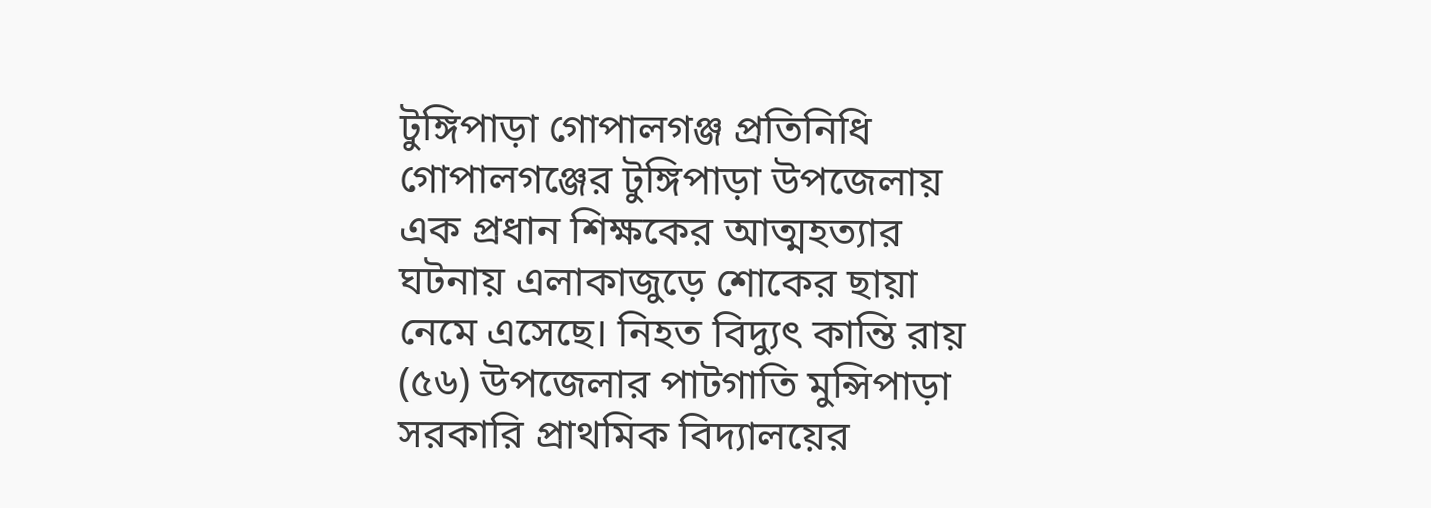টুঙ্গিপাড়া গোপালগঞ্জ প্রতিনিধি
গোপালগঞ্জের টুঙ্গিপাড়া উপজেলায় এক প্রধান শিক্ষকের আত্মহত্যার ঘটনায় এলাকাজুড়ে শোকের ছায়া নেমে এসেছে। নিহত বিদ্যুৎ কান্তি রায় (৫৬) উপজেলার পাটগাতি মুন্সিপাড়া সরকারি প্রাথমিক বিদ্যালয়ের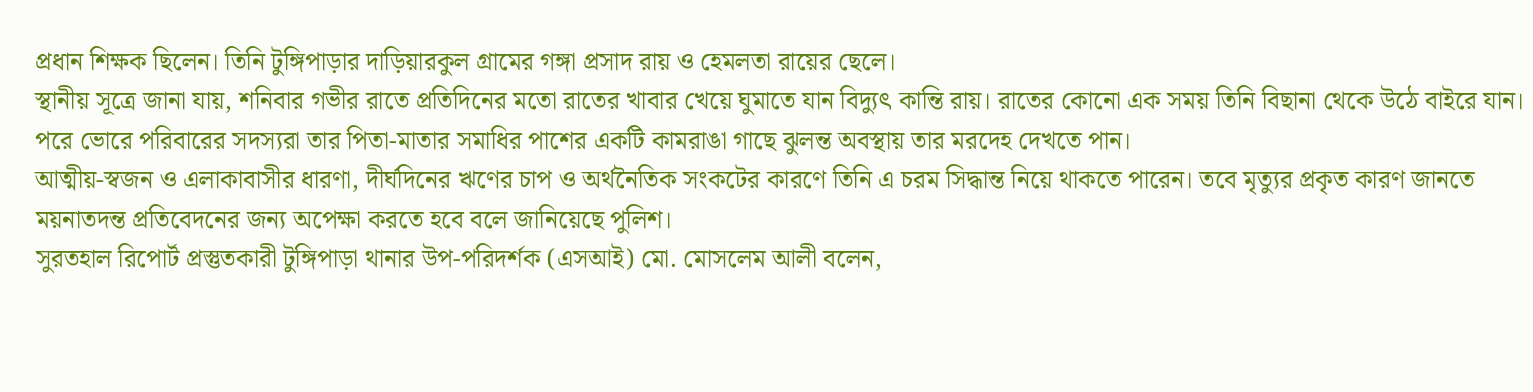প্রধান শিক্ষক ছিলেন। তিনি টুঙ্গিপাড়ার দাড়িয়ারকুল গ্রামের গঙ্গা প্রসাদ রায় ও হেমলতা রায়ের ছেলে।
স্থানীয় সূত্রে জানা যায়, শনিবার গভীর রাতে প্রতিদিনের মতো রাতের খাবার খেয়ে ঘুমাতে যান বিদ্যুৎ কান্তি রায়। রাতের কোনো এক সময় তিনি বিছানা থেকে উঠে বাইরে যান। পরে ভোরে পরিবারের সদস্যরা তার পিতা-মাতার সমাধির পাশের একটি কামরাঙা গাছে ঝুলন্ত অবস্থায় তার মরদেহ দেখতে পান।
আত্মীয়-স্বজন ও এলাকাবাসীর ধারণা, দীর্ঘদিনের ঋণের চাপ ও অর্থনৈতিক সংকটের কারণে তিনি এ চরম সিদ্ধান্ত নিয়ে থাকতে পারেন। তবে মৃত্যুর প্রকৃত কারণ জানতে ময়নাতদন্ত প্রতিবেদনের জন্য অপেক্ষা করতে হবে বলে জানিয়েছে পুলিশ।
সুরতহাল রিপোর্ট প্রস্তুতকারী টুঙ্গিপাড়া থানার উপ-পরিদর্শক (এসআই) মো. মোসলেম আলী বলেন,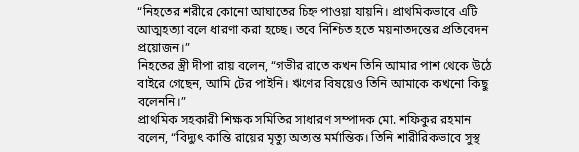“নিহতের শরীরে কোনো আঘাতের চিহ্ন পাওয়া যায়নি। প্রাথমিকভাবে এটি আত্মহত্যা বলে ধারণা করা হচ্ছে। তবে নিশ্চিত হতে ময়নাতদন্তের প্রতিবেদন প্রয়োজন।”
নিহতের স্ত্রী দীপা রায় বলেন, “গভীর রাতে কখন তিনি আমার পাশ থেকে উঠে বাইরে গেছেন, আমি টের পাইনি। ঋণের বিষয়েও তিনি আমাকে কখনো কিছু বলেননি।”
প্রাথমিক সহকারী শিক্ষক সমিতির সাধারণ সম্পাদক মো. শফিকুর রহমান বলেন, “বিদ্যুৎ কান্তি রায়ের মৃত্যু অত্যন্ত মর্মান্তিক। তিনি শারীরিকভাবে সুস্থ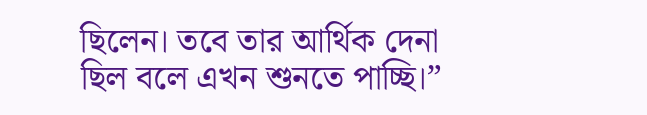ছিলেন। তবে তার আর্থিক দেনা ছিল বলে এখন শুনতে পাচ্ছি।”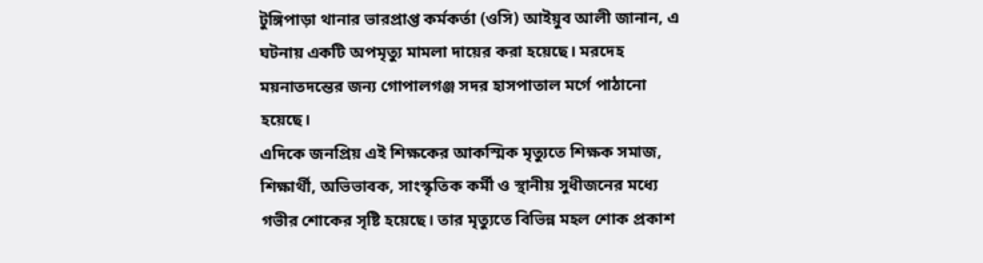টুঙ্গিপাড়া থানার ভারপ্রাপ্ত কর্মকর্তা (ওসি) আইয়ুব আলী জানান, এ ঘটনায় একটি অপমৃত্যু মামলা দায়ের করা হয়েছে। মরদেহ ময়নাতদন্তের জন্য গোপালগঞ্জ সদর হাসপাতাল মর্গে পাঠানো হয়েছে।
এদিকে জনপ্রিয় এই শিক্ষকের আকস্মিক মৃত্যুতে শিক্ষক সমাজ, শিক্ষার্থী, অভিভাবক, সাংস্কৃতিক কর্মী ও স্থানীয় সুধীজনের মধ্যে গভীর শোকের সৃষ্টি হয়েছে। তার মৃত্যুতে বিভিন্ন মহল শোক প্রকাশ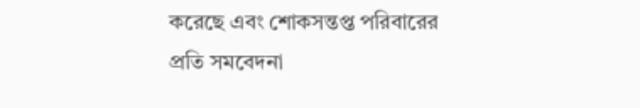করেছে এবং শোকসন্তপ্ত পরিবারের প্রতি সমবেদনা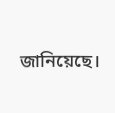জানিয়েছে।